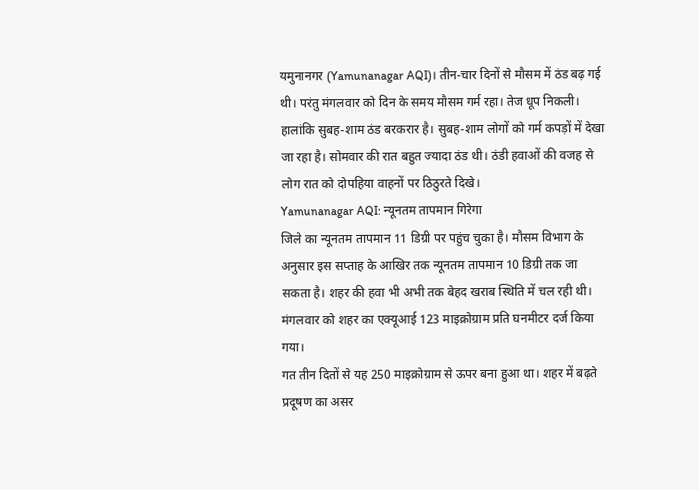यमुनानगर (Yamunanagar AQI)। तीन-चार दिनों से मौसम में ठंड बढ़ गई थी। परंतु मंगलवार को दिन के समय मौसम गर्म रहा। तेज धूप निकली। हालांकि सुबह-शाम ठंड बरकरार है। सुबह-शाम लोगों को गर्म कपड़ों में देखा जा रहा है। सोमवार की रात बहुत ज्यादा ठंड थी। ठंडी हवाओं की वजह से लोग रात को दोपहिया वाहनों पर ठिठुरते दिखे।
Yamunanagar AQI: न्यूनतम तापमान गिरेगा
जिले का न्यूनतम तापमान 11 डिग्री पर पहुंच चुका है। मौसम विभाग के अनुसार इस सप्ताह के आखिर तक न्यूनतम तापमान 10 डिग्री तक जा सकता है। शहर की हवा भी अभी तक बेहद खराब स्थिति में चल रही थी। मंगलवार को शहर का एक्यूआई 123 माइक्रोग्राम प्रति घनमीटर दर्ज किया गया।
गत तीन दितों से यह 250 माइक्रोग्राम से ऊपर बना हुआ था। शहर में बढ़ते प्रदूषण का असर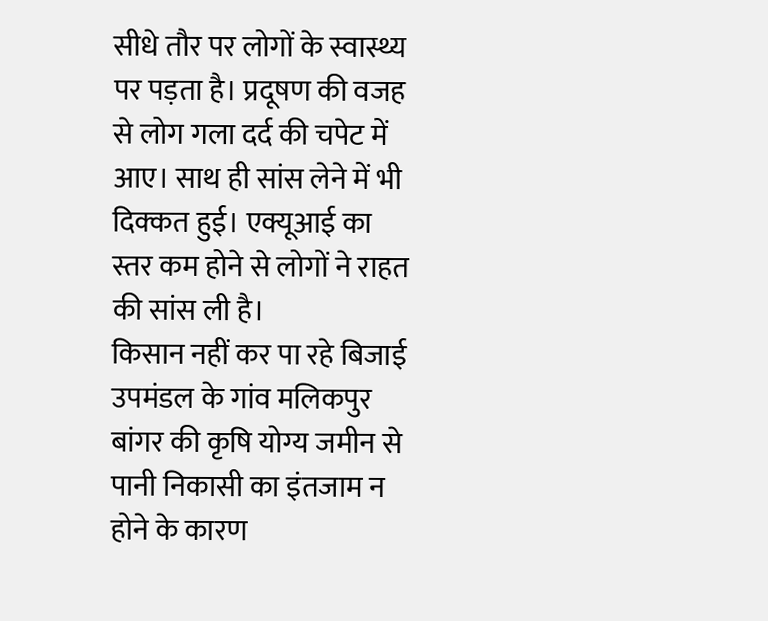सीधे तौर पर लोगों के स्वास्थ्य पर पड़ता है। प्रदूषण की वजह से लोग गला दर्द की चपेट में आए। साथ ही सांस लेने में भी दिक्कत हुई। एक्यूआई का स्तर कम होने से लोगों ने राहत की सांस ली है।
किसान नहीं कर पा रहे बिजाई
उपमंडल के गांव मलिकपुर बांगर की कृषि योग्य जमीन से पानी निकासी का इंतजाम न होने के कारण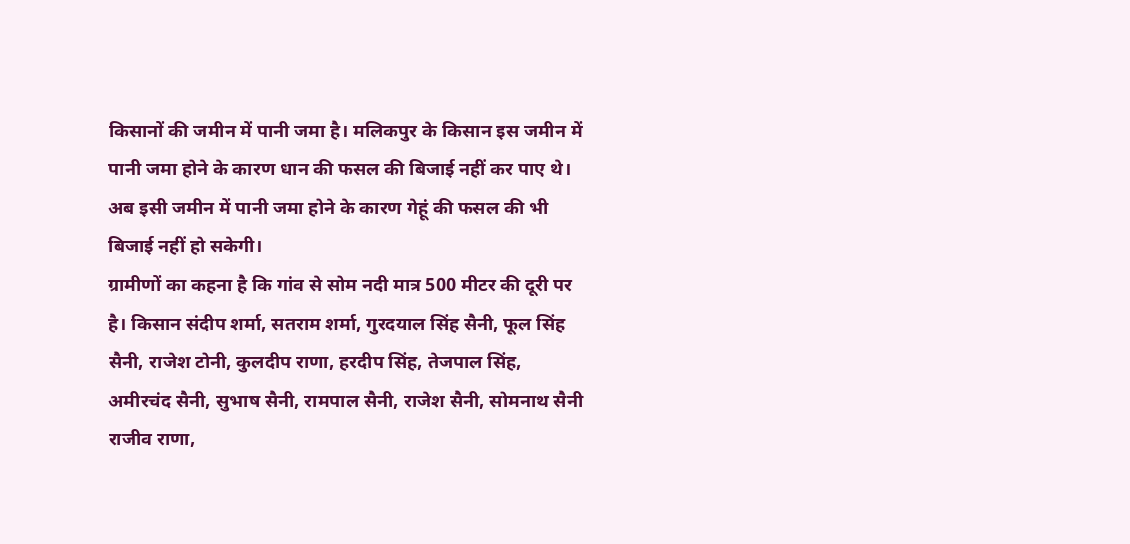किसानों की जमीन में पानी जमा है। मलिकपुर के किसान इस जमीन में पानी जमा होने के कारण धान की फसल की बिजाई नहीं कर पाए थे। अब इसी जमीन में पानी जमा होने के कारण गेहूं की फसल की भी बिजाई नहीं हो सकेगी।
ग्रामीणों का कहना है कि गांव से सोम नदी मात्र 500 मीटर की दूरी पर है। किसान संदीप शर्मा, सतराम शर्मा, गुरदयाल सिंह सैनी, फूल सिंह सैनी, राजेश टोनी, कुलदीप राणा, हरदीप सिंह, तेजपाल सिंह, अमीरचंद सैनी, सुभाष सैनी, रामपाल सैनी, राजेश सैनी, सोमनाथ सैनी राजीव राणा,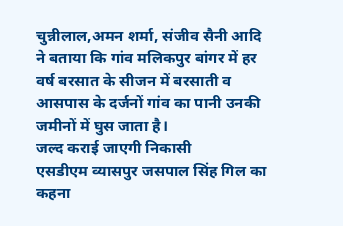चुन्नीलाल,अमन शर्मा, संजीव सैनी आदि ने बताया कि गांव मलिकपुर बांगर में हर वर्ष बरसात के सीजन में बरसाती व आसपास के दर्जनों गांव का पानी उनकी जमीनों में घुस जाता है।
जल्द कराई जाएगी निकासी
एसडीएम व्यासपुर जसपाल सिंह गिल का कहना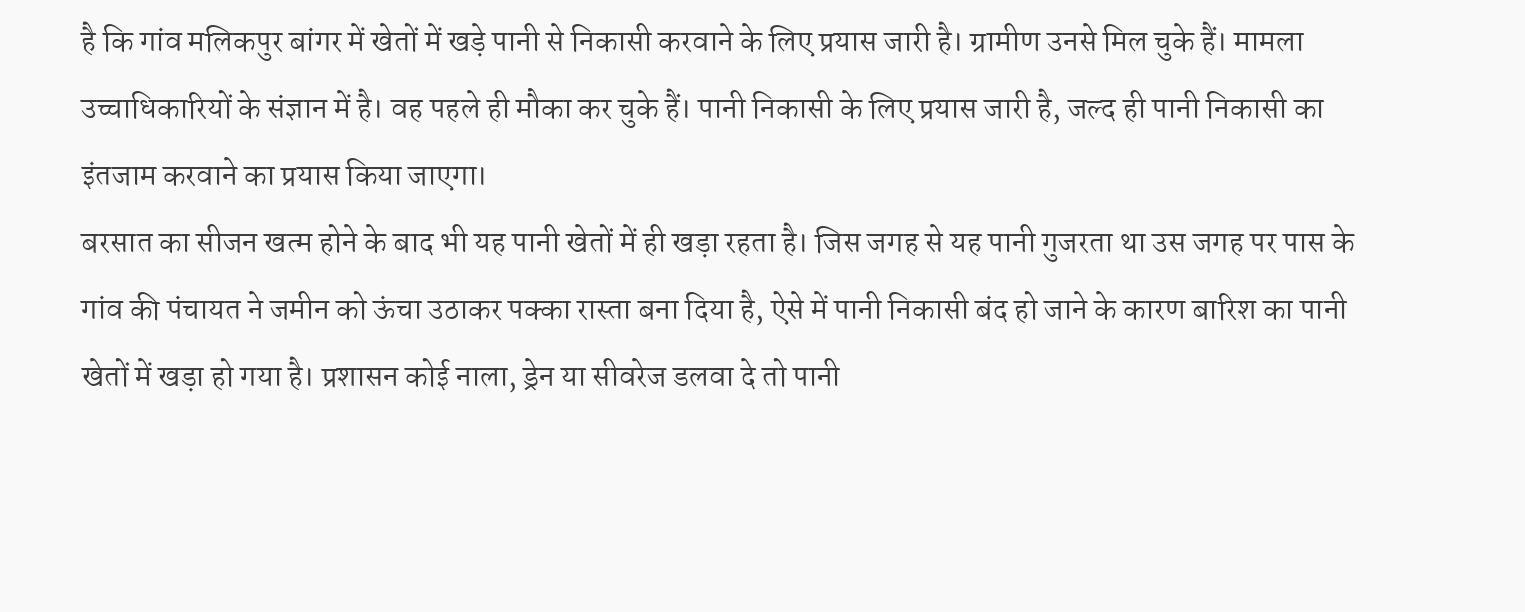है कि गांव मलिकपुर बांगर में खेतों में खड़े पानी से निकासी करवाने के लिए प्रयास जारी है। ग्रामीण उनसे मिल चुके हैं। मामला उच्चाधिकारियों के संज्ञान में है। वह पहले ही मौका कर चुके हैं। पानी निकासी के लिए प्रयास जारी है, जल्द ही पानी निकासी का इंतजाम करवाने का प्रयास किया जाएगा।
बरसात का सीजन खत्म होने के बाद भी यह पानी खेतों में ही खड़ा रहता है। जिस जगह से यह पानी गुजरता था उस जगह पर पास के गांव की पंचायत ने जमीन को ऊंचा उठाकर पक्का रास्ता बना दिया है, ऐसे में पानी निकासी बंद हो जाने के कारण बारिश का पानी खेतों में खड़ा हो गया है। प्रशासन कोई नाला, ड्रेन या सीवरेज डलवा दे तो पानी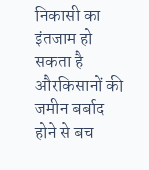निकासी का इंतजाम हो सकता है औरकिसानों की जमीन बर्बाद होने से बच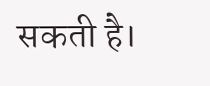सकती है।